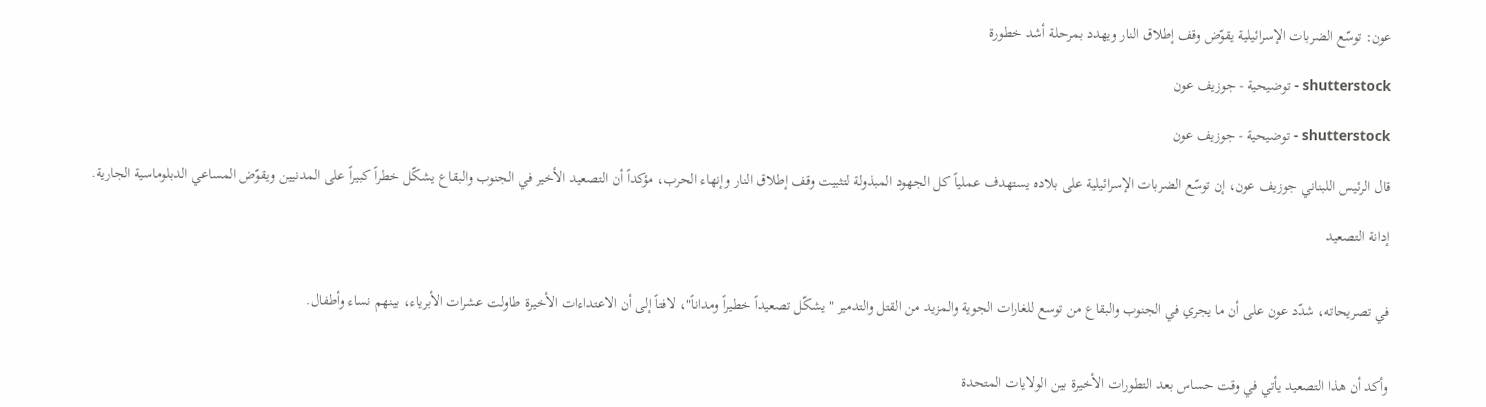عون: توسّع الضربات الإسرائيلية يقوّض وقف إطلاق النار ويهدد بمرحلة أشد خطورة

shutterstock - توضيحية - جوزيف عون

shutterstock - توضيحية - جوزيف عون

قال الرئيس اللبناني جوزيف عون، إن توسّع الضربات الإسرائيلية على بلاده يستهدف عملياً كل الجهود المبذولة لتثبيت وقف إطلاق النار وإنهاء الحرب، مؤكداً أن التصعيد الأخير في الجنوب والبقاع يشكّل خطراً كبيراً على المدنيين ويقوّض المساعي الدبلوماسية الجارية.

إدانة التصعيد


في تصريحاته، شدّد عون على أن ما يجري في الجنوب والبقاع من توسع للغارات الجوية والمزيد من القتل والتدمير "يشكّل تصعيداً خطيراً ومداناً"، لافتاً إلى أن الاعتداءات الأخيرة طاولت عشرات الأبرياء، بينهم نساء وأطفال.


وأكد أن هذا التصعيد يأتي في وقت حساس بعد التطورات الأخيرة بين الولايات المتحدة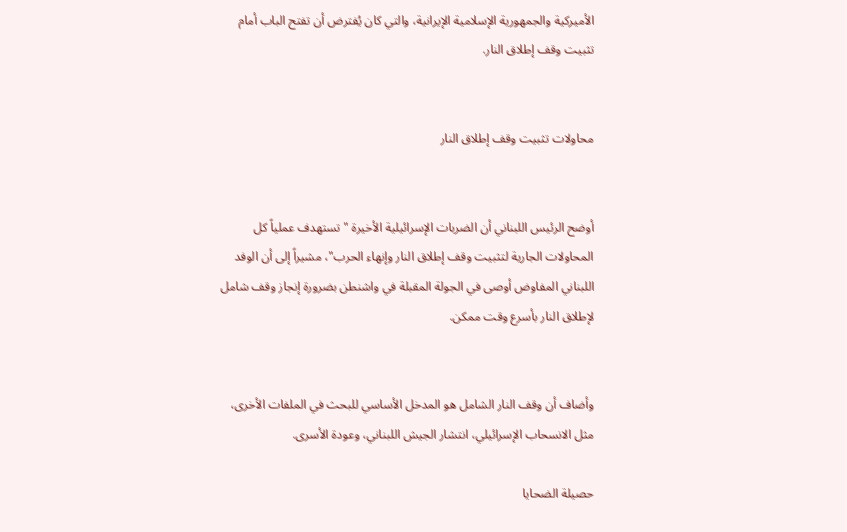الأميركية والجمهورية الإسلامية الإيرانية، والتي كان يُفترض أن تفتح الباب أمام تثبيت وقف إطلاق النار.


محاولات تثبيت وقف إطلاق النار


أوضح الرئيس اللبناني أن الضربات الإسرائيلية الأخيرة "تستهدف عملياً كل المحاولات الجارية لتثبيت وقف إطلاق النار وإنهاء الحرب"، مشيراً إلى أن الوفد اللبناني المفاوض أوصى في الجولة المقبلة في واشنطن بضرورة إنجاز وقف شامل لإطلاق النار بأسرع وقت ممكن.


وأضاف أن وقف النار الشامل هو المدخل الأساسي للبحث في الملفات الأخرى، مثل الانسحاب الإسرائيلي، انتشار الجيش اللبناني، وعودة الأسرى.

حصيلة الضحايا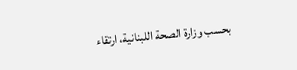بحسب وزارة الصحة اللبنانية، ارتقاء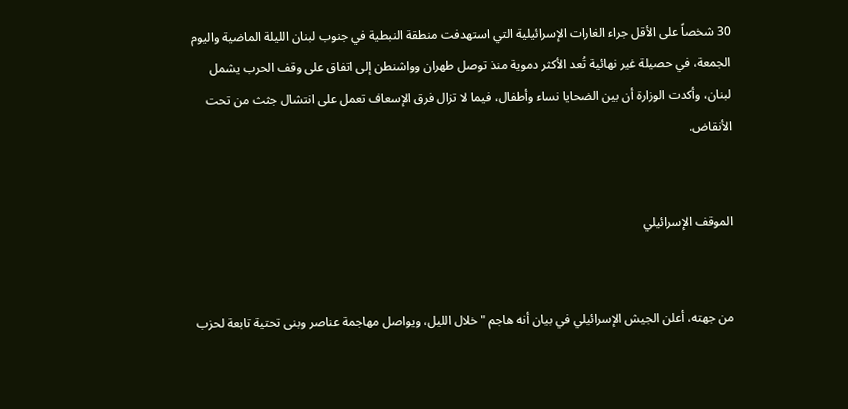30 شخصاً على الأقل جراء الغارات الإسرائيلية التي استهدفت منطقة النبطية في جنوب لبنان الليلة الماضية واليوم الجمعة، في حصيلة غير نهائية تُعد الأكثر دموية منذ توصل طهران وواشنطن إلى اتفاق على وقف الحرب يشمل لبنان، وأكدت الوزارة أن بين الضحايا نساء وأطفال، فيما لا تزال فرق الإسعاف تعمل على انتشال جثث من تحت الأنقاض.


الموقف الإسرائيلي


من جهته، أعلن الجيش الإسرائيلي في بيان أنه هاجم "خلال الليل، ويواصل مهاجمة عناصر وبنى تحتية تابعة لحزب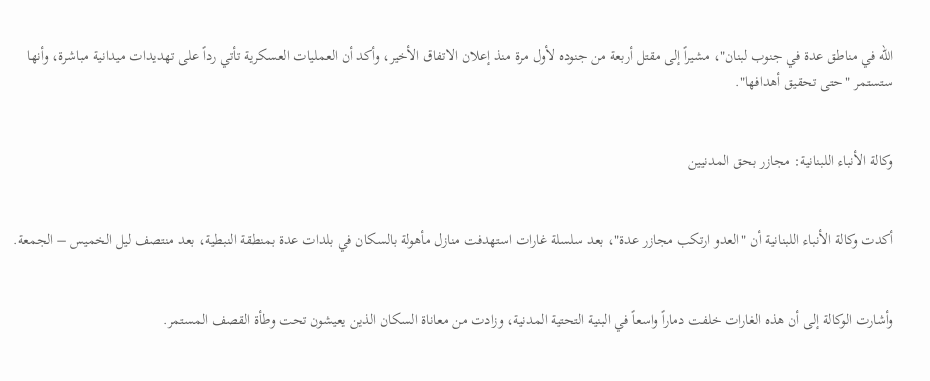الله في مناطق عدة في جنوب لبنان"، مشيراً إلى مقتل أربعة من جنوده لأول مرة منذ إعلان الاتفاق الأخير، وأكد أن العمليات العسكرية تأتي رداً على تهديدات ميدانية مباشرة، وأنها ستستمر "حتى تحقيق أهدافها".


وكالة الأنباء اللبنانية: مجازر بحق المدنيين


أكدت وكالة الأنباء اللبنانية أن "العدو ارتكب مجازر عدة"، بعد سلسلة غارات استهدفت منازل مأهولة بالسكان في بلدات عدة بمنطقة النبطية، بعد منتصف ليل الخميس – الجمعة.


وأشارت الوكالة إلى أن هذه الغارات خلفت دماراً واسعاً في البنية التحتية المدنية، وزادت من معاناة السكان الذين يعيشون تحت وطأة القصف المستمر.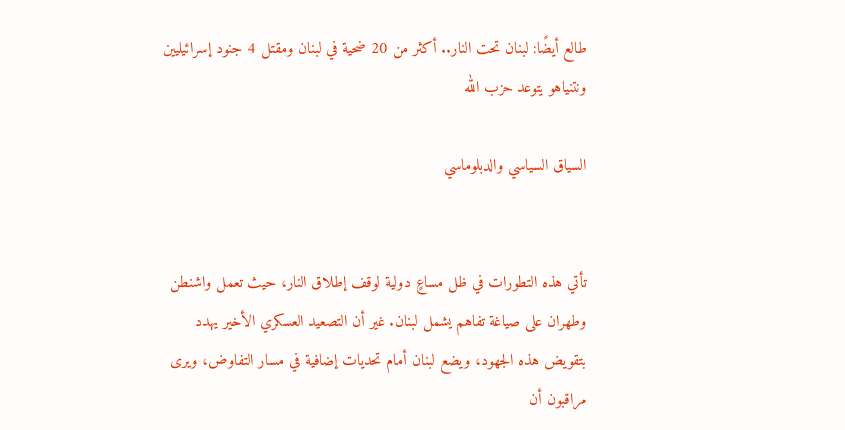طالع أيضًا: لبنان تحت النار.. أكثر من 20 ضحية في لبنان ومقتل 4 جنود إسرائيليين ونتنياهو يتوعد حزب الله

السياق السياسي والدبلوماسي


تأتي هذه التطورات في ظل مساعٍ دولية لوقف إطلاق النار، حيث تعمل واشنطن وطهران على صياغة تفاهم يشمل لبنان. غير أن التصعيد العسكري الأخير يهدد بتقويض هذه الجهود، ويضع لبنان أمام تحديات إضافية في مسار التفاوض، ويرى مراقبون أن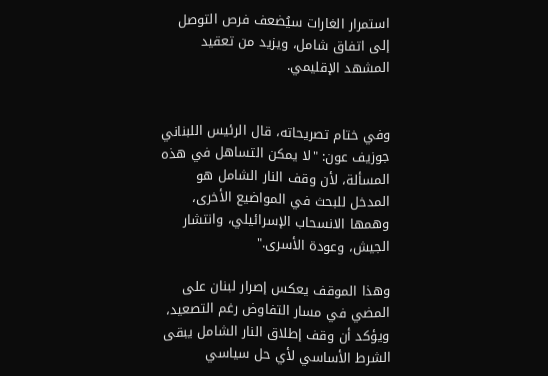استمرار الغارات سيُضعف فرص التوصل إلى اتفاق شامل، ويزيد من تعقيد المشهد الإقليمي.


وفي ختام تصريحاته، قال الرئيس اللبناني جوزيف عون: "لا يمكن التساهل في هذه المسألة، لأن وقف النار الشامل هو المدخل للبحث في المواضيع الأخرى، وهمها الانسحاب الإسرائيلي، وانتشار الجيش، وعودة الأسرى."

وهذا الموقف يعكس إصرار لبنان على المضي في مسار التفاوض رغم التصعيد، ويؤكد أن وقف إطلاق النار الشامل يبقى الشرط الأساسي لأي حل سياسي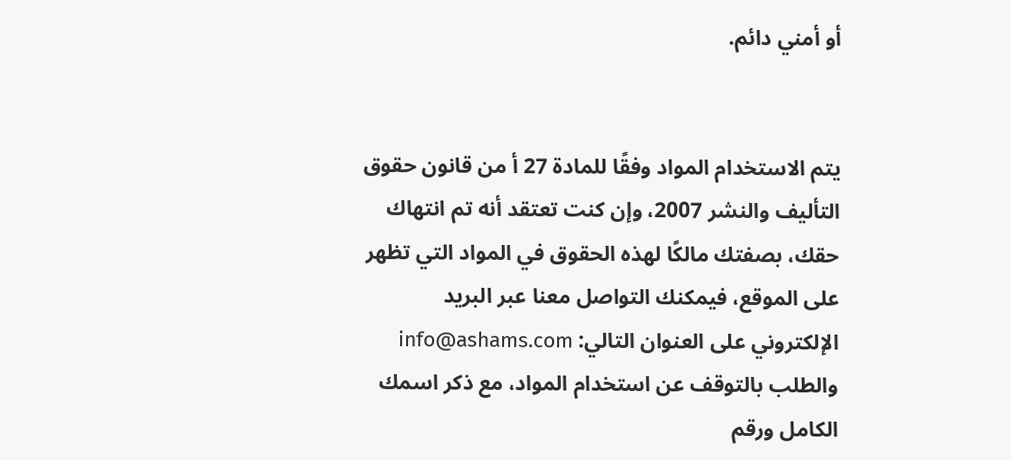أو أمني دائم.


يتم الاستخدام المواد وفقًا للمادة 27 أ من قانون حقوق التأليف والنشر 2007، وإن كنت تعتقد أنه تم انتهاك حقك، بصفتك مالكًا لهذه الحقوق في المواد التي تظهر على الموقع، فيمكنك التواصل معنا عبر البريد الإلكتروني على العنوان التالي: info@ashams.com والطلب بالتوقف عن استخدام المواد، مع ذكر اسمك الكامل ورقم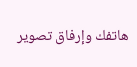هاتفك وإرفاق تصوير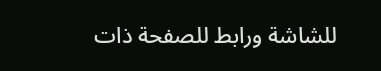للشاشة ورابط للصفحة ذات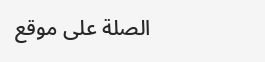الصلة على موقع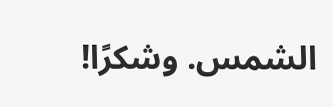الشمس. وشكرًا!